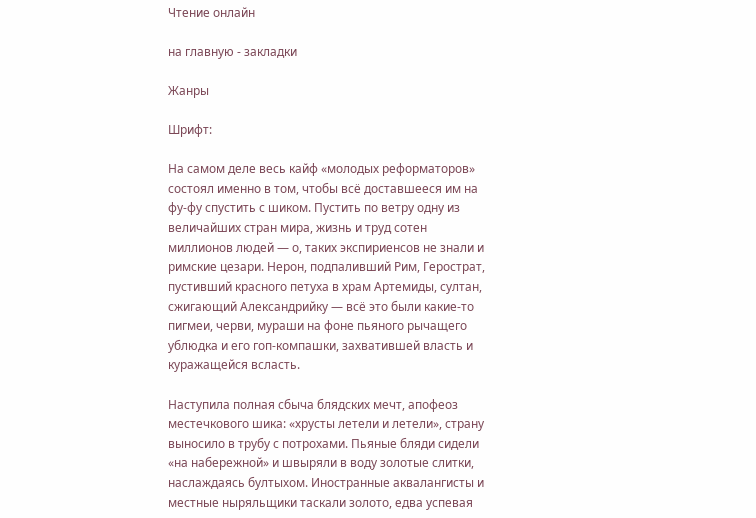Чтение онлайн

на главную - закладки

Жанры

Шрифт:

На самом деле весь кайф «молодых реформаторов» состоял именно в том, чтобы всё доставшееся им на фу-фу спустить с шиком. Пустить по ветру одну из величайших стран мира, жизнь и труд сотен миллионов людей — о, таких экспириенсов не знали и римские цезари. Нерон, подпаливший Рим, Герострат, пустивший красного петуха в храм Артемиды, султан, сжигающий Александрийку — всё это были какие-то пигмеи, черви, мураши на фоне пьяного рычащего ублюдка и его гоп-компашки, захватившей власть и куражащейся всласть.

Наступила полная сбыча блядских мечт, апофеоз местечкового шика: «хрусты летели и летели», страну выносило в трубу с потрохами. Пьяные бляди сидели «на набережной» и швыряли в воду золотые слитки, наслаждаясь бултыхом. Иностранные аквалангисты и местные ныряльщики таскали золото, едва успевая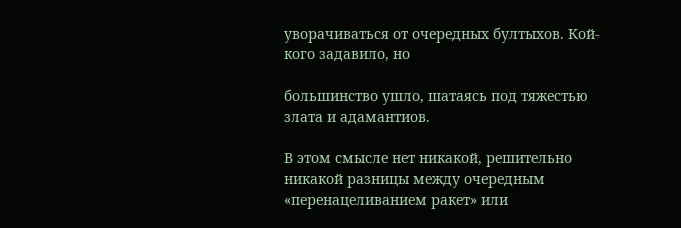уворачиваться от очередных бултыхов. Кой-кого задавило, но

большинство ушло, шатаясь под тяжестью злата и адамантиов.

В этом смысле нет никакой, решительно никакой разницы между очередным «перенацеливанием ракет» или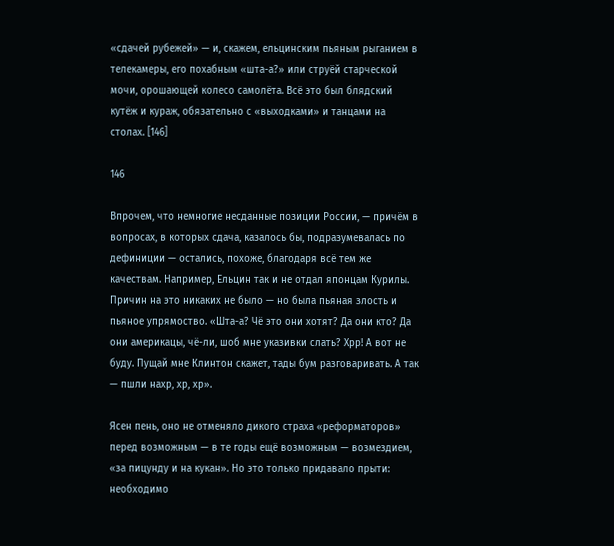«сдачей рубежей» — и, скажем, ельцинским пьяным рыганием в телекамеры, его похабным «шта-а?» или струёй старческой мочи, орошающей колесо самолёта. Всё это был блядский кутёж и кураж, обязательно с «выходками» и танцами на столах. [146]

146

Впрочем, что немногие несданные позиции России, — причём в вопросах, в которых сдача, казалось бы, подразумевалась по дефиниции — остались, похоже, благодаря всё тем же качествам. Например, Ельцин так и не отдал японцам Курилы. Причин на это никаких не было — но была пьяная злость и пьяное упрямоство. «Шта-а? Чё это они хотят? Да они кто? Да они америкацы, чё-ли, шоб мне указивки слать? Хрр! А вот не буду. Пущай мне Клинтон скажет, тады бум разговаривать. А так — пшли нахр, хр, хр».

Ясен пень, оно не отменяло дикого страха «реформаторов» перед возможным — в те годы ещё возможным — возмездием, «за пицунду и на кукан». Но это только придавало прыти: необходимо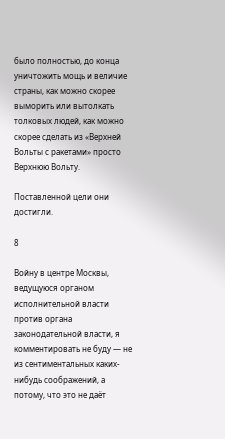было полностью, до конца уничтожить мощь и величие страны, как можно скорее выморить или вытолкать толковых людей, как можно скорее сделать из «Верхней Вольты с ракетами» просто Верхнюю Вольту.

Поставленной цели они достигли.

8

Войну в центре Москвы, ведущуюся органом исполнительной власти против органа законодательной власти, я комментировать не буду — не из сентиментальных каких-нибудь соображений, а потому, что это не даёт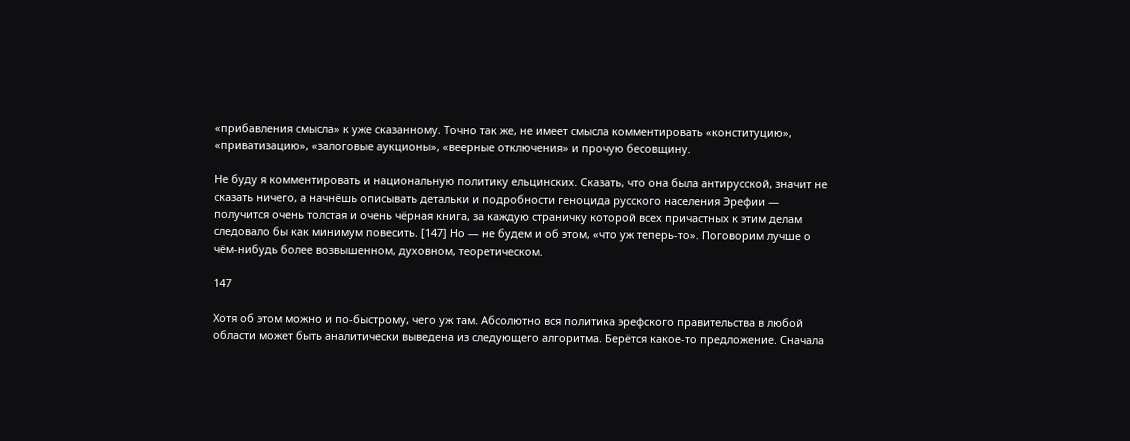«прибавления смысла» к уже сказанному. Точно так же, не имеет смысла комментировать «конституцию», «приватизацию», «залоговые аукционы», «веерные отключения» и прочую бесовщину.

Не буду я комментировать и национальную политику ельцинских. Сказать, что она была антирусской, значит не сказать ничего, а начнёшь описывать детальки и подробности геноцида русского населения Эрефии — получится очень толстая и очень чёрная книга, за каждую страничку которой всех причастных к этим делам следовало бы как минимум повесить. [147] Но — не будем и об этом, «что уж теперь-то». Поговорим лучше о чём-нибудь более возвышенном, духовном, теоретическом.

147

Хотя об этом можно и по-быстрому, чего уж там. Абсолютно вся политика эрефского правительства в любой области может быть аналитически выведена из следующего алгоритма. Берётся какое-то предложение. Сначала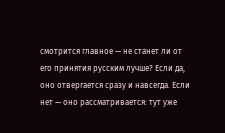смотрится главное — не станет ли от его принятия русским лучше? Если да, оно отвергается сразу и навсегда. Если нет — оно рассматривается: тут уже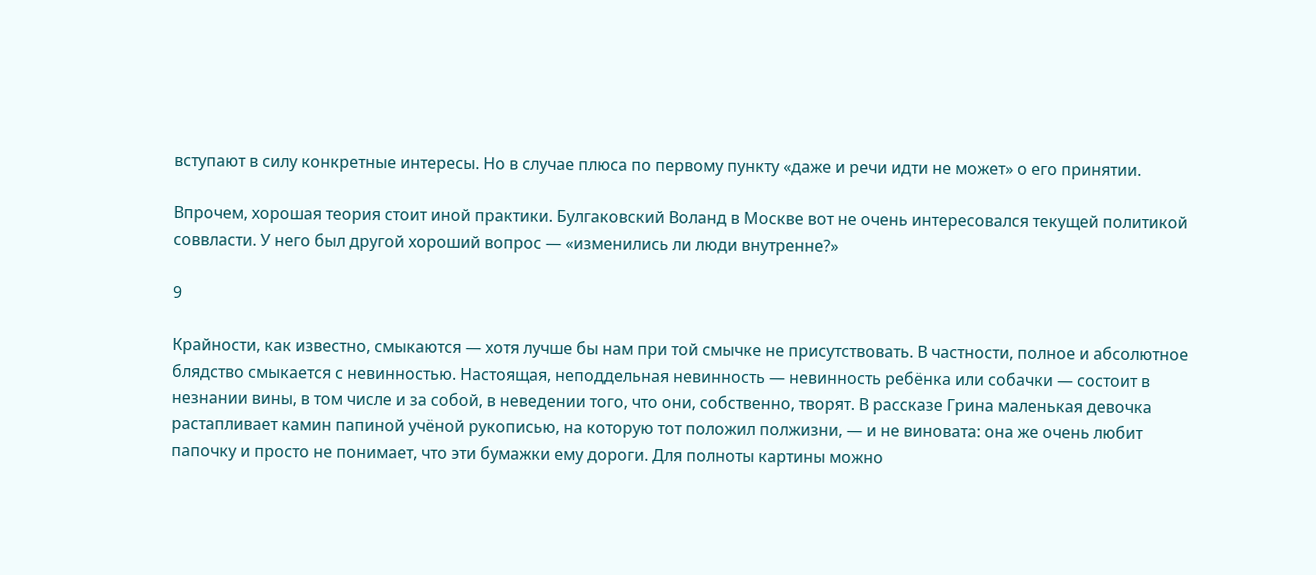вступают в силу конкретные интересы. Но в случае плюса по первому пункту «даже и речи идти не может» о его принятии.

Впрочем, хорошая теория стоит иной практики. Булгаковский Воланд в Москве вот не очень интересовался текущей политикой соввласти. У него был другой хороший вопрос — «изменились ли люди внутренне?»

9

Крайности, как известно, смыкаются — хотя лучше бы нам при той смычке не присутствовать. В частности, полное и абсолютное блядство смыкается с невинностью. Настоящая, неподдельная невинность — невинность ребёнка или собачки — состоит в незнании вины, в том числе и за собой, в неведении того, что они, собственно, творят. В рассказе Грина маленькая девочка растапливает камин папиной учёной рукописью, на которую тот положил полжизни, — и не виновата: она же очень любит папочку и просто не понимает, что эти бумажки ему дороги. Для полноты картины можно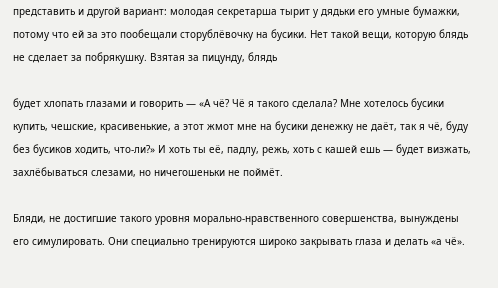представить и другой вариант: молодая секретарша тырит у дядьки его умные бумажки, потому что ей за это пообещали сторублёвочку на бусики. Нет такой вещи, которую блядь не сделает за побрякушку. Взятая за пицунду, блядь

будет хлопать глазами и говорить — «А чё? Чё я такого сделала? Мне хотелось бусики купить, чешские, красивенькие, а этот жмот мне на бусики денежку не даёт, так я чё, буду без бусиков ходить, что-ли?» И хоть ты её, падлу, режь, хоть с кашей ешь — будет визжать, захлёбываться слезами, но ничегошеньки не поймёт.

Бляди, не достигшие такого уровня морально-нравственного совершенства, вынуждены его симулировать. Они специально тренируются широко закрывать глаза и делать «а чё».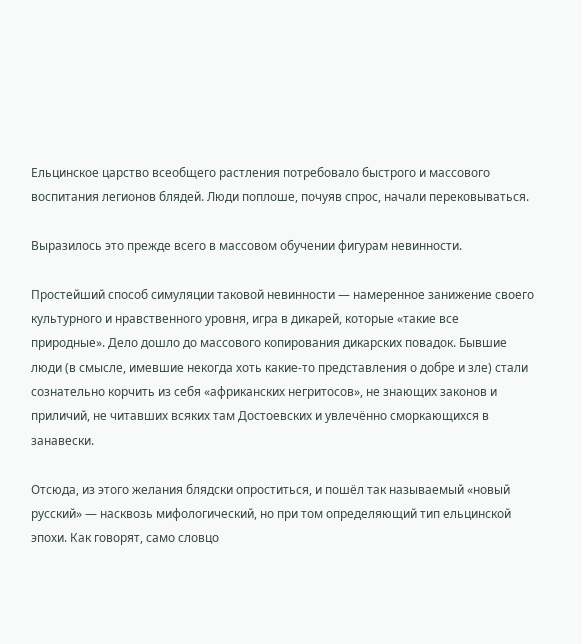Ельцинское царство всеобщего растления потребовало быстрого и массового воспитания легионов блядей. Люди поплоше, почуяв спрос, начали перековываться.

Выразилось это прежде всего в массовом обучении фигурам невинности.

Простейший способ симуляции таковой невинности — намеренное занижение своего культурного и нравственного уровня, игра в дикарей, которые «такие все природные». Дело дошло до массового копирования дикарских повадок. Бывшие люди (в смысле, имевшие некогда хоть какие-то представления о добре и зле) стали сознательно корчить из себя «африканских негритосов», не знающих законов и приличий, не читавших всяких там Достоевских и увлечённо сморкающихся в занавески.

Отсюда, из этого желания блядски опроститься, и пошёл так называемый «новый русский» — насквозь мифологический, но при том определяющий тип ельцинской эпохи. Как говорят, само словцо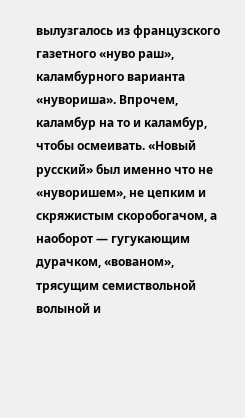вылузгалось из французского газетного «нуво раш», каламбурного варианта «нувориша». Впрочем, каламбур на то и каламбур, чтобы осмеивать. «Новый русский» был именно что не «нуворишем», не цепким и скряжистым скоробогачом, а наоборот — гугукающим дурачком, «вованом», трясущим семиствольной волыной и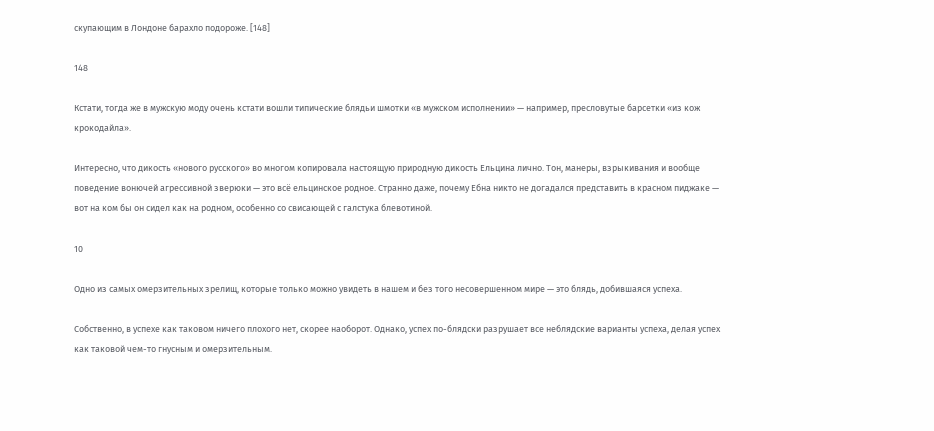скупающим в Лондоне барахло подороже. [148]

148

Кстати, тогда же в мужскую моду очень кстати вошли типические блядьи шмотки «в мужском исполнении» — например, пресловутые барсетки «из кож крокодайла».

Интересно, что дикость «нового русского» во многом копировала настоящую природную дикость Ельцина лично. Тон, манеры, взрыкивания и вообще поведение вонючей агрессивной зверюки — это всё ельцинское родное. Странно даже, почему Ебна никто не догадался представить в красном пиджаке — вот на ком бы он сидел как на родном, особенно со свисающей с галстука блевотиной.

10

Одно из самых омерзительных зрелищ, которые только можно увидеть в нашем и без того несовершенном мире — это блядь, добившаяся успеха.

Собственно, в успехе как таковом ничего плохого нет, скорее наоборот. Однако, успех по-блядски разрушает все неблядские варианты успеха, делая успех как таковой чем-то гнусным и омерзительным.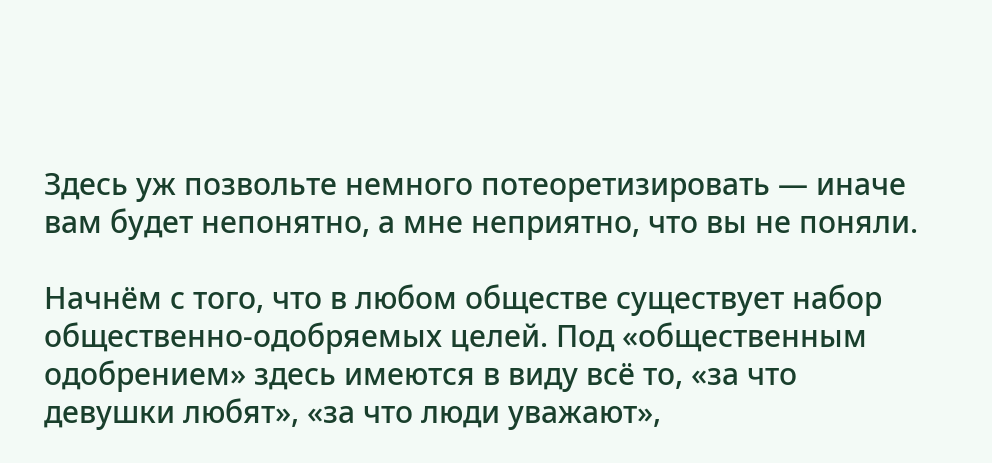Здесь уж позвольте немного потеоретизировать — иначе вам будет непонятно, а мне неприятно, что вы не поняли.

Начнём с того, что в любом обществе существует набор общественно-одобряемых целей. Под «общественным одобрением» здесь имеются в виду всё то, «за что девушки любят», «за что люди уважают»,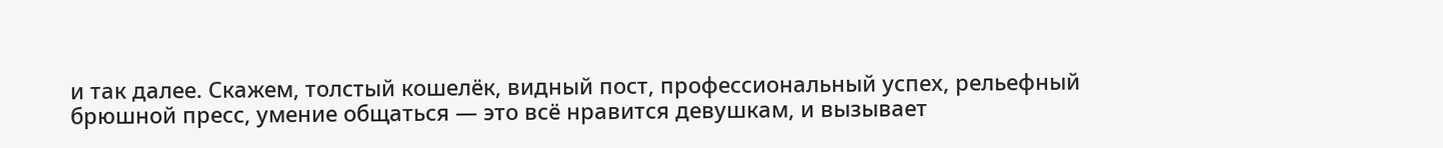и так далее. Скажем, толстый кошелёк, видный пост, профессиональный успех, рельефный брюшной пресс, умение общаться — это всё нравится девушкам, и вызывает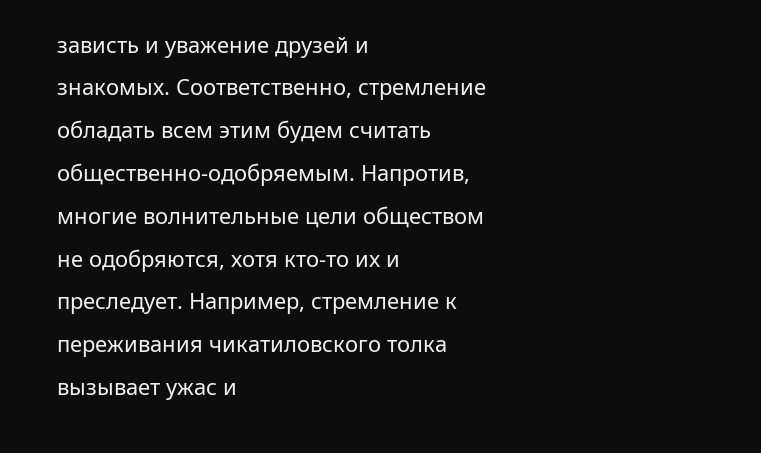зависть и уважение друзей и знакомых. Соответственно, стремление обладать всем этим будем считать общественно-одобряемым. Напротив, многие волнительные цели обществом не одобряются, хотя кто-то их и преследует. Например, стремление к переживания чикатиловского толка вызывает ужас и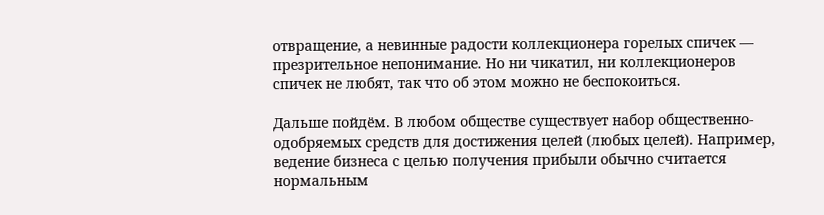отвращение, а невинные радости коллекционера горелых спичек — презрительное непонимание. Но ни чикатил, ни коллекционеров спичек не любят, так что об этом можно не беспокоиться.

Дальше пойдём. В любом обществе существует набор общественно-одобряемых средств для достижения целей (любых целей). Например, ведение бизнеса с целью получения прибыли обычно считается нормальным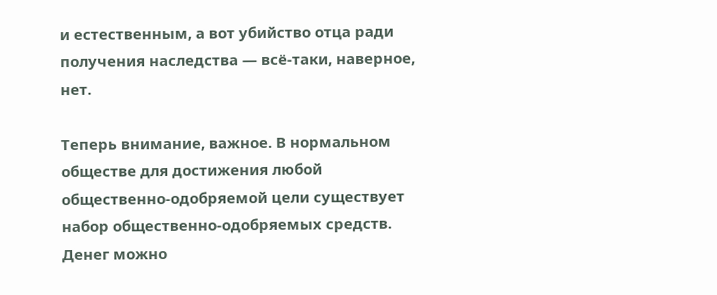и естественным, а вот убийство отца ради получения наследства — всё-таки, наверное, нет.

Теперь внимание, важное. В нормальном обществе для достижения любой общественно-одобряемой цели существует набор общественно-одобряемых средств. Денег можно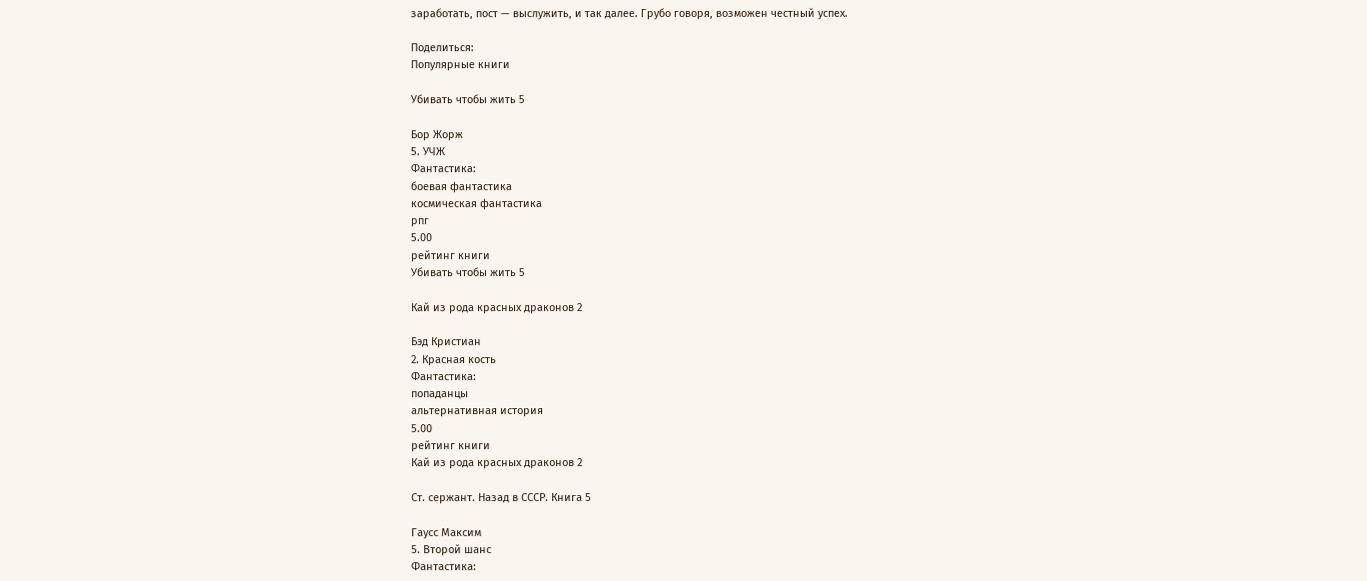заработать, пост — выслужить, и так далее. Грубо говоря, возможен честный успех.

Поделиться:
Популярные книги

Убивать чтобы жить 5

Бор Жорж
5. УЧЖ
Фантастика:
боевая фантастика
космическая фантастика
рпг
5.00
рейтинг книги
Убивать чтобы жить 5

Кай из рода красных драконов 2

Бэд Кристиан
2. Красная кость
Фантастика:
попаданцы
альтернативная история
5.00
рейтинг книги
Кай из рода красных драконов 2

Ст. сержант. Назад в СССР. Книга 5

Гаусс Максим
5. Второй шанс
Фантастика: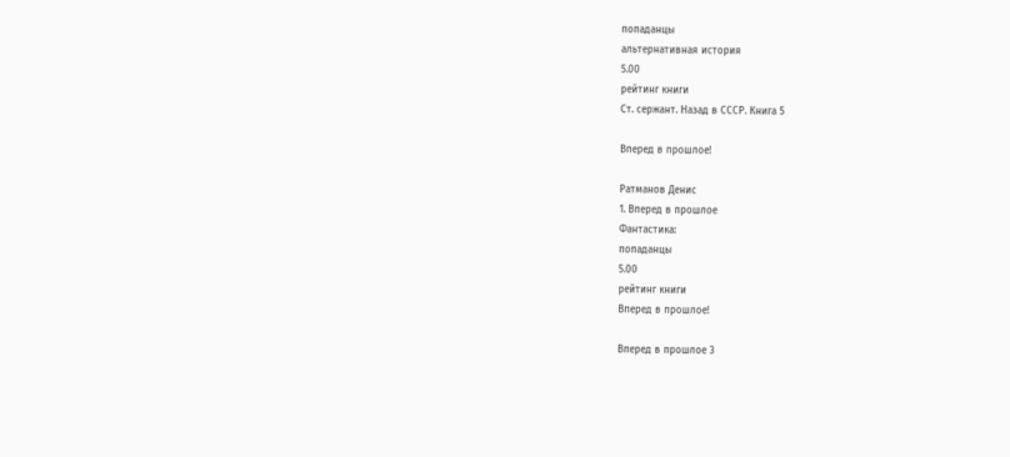попаданцы
альтернативная история
5.00
рейтинг книги
Ст. сержант. Назад в СССР. Книга 5

Вперед в прошлое!

Ратманов Денис
1. Вперед в прошлое
Фантастика:
попаданцы
5.00
рейтинг книги
Вперед в прошлое!

Вперед в прошлое 3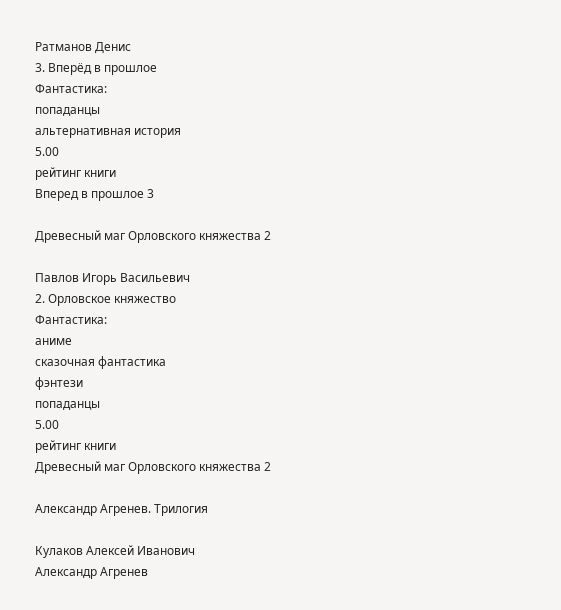Ратманов Денис
3. Вперёд в прошлое
Фантастика:
попаданцы
альтернативная история
5.00
рейтинг книги
Вперед в прошлое 3

Древесный маг Орловского княжества 2

Павлов Игорь Васильевич
2. Орловское княжество
Фантастика:
аниме
сказочная фантастика
фэнтези
попаданцы
5.00
рейтинг книги
Древесный маг Орловского княжества 2

Александр Агренев. Трилогия

Кулаков Алексей Иванович
Александр Агренев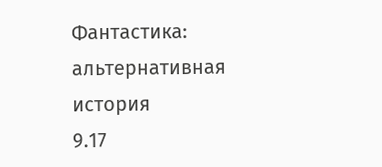Фантастика:
альтернативная история
9.17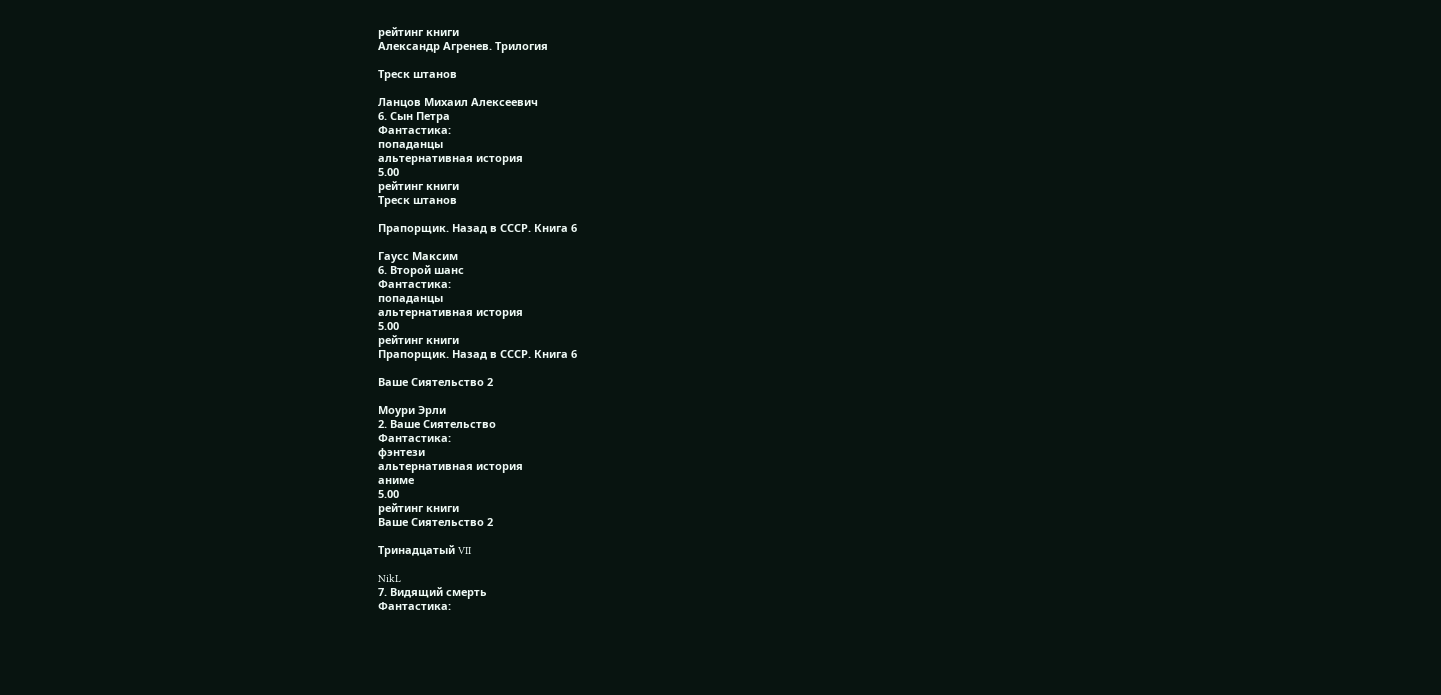рейтинг книги
Александр Агренев. Трилогия

Треск штанов

Ланцов Михаил Алексеевич
6. Сын Петра
Фантастика:
попаданцы
альтернативная история
5.00
рейтинг книги
Треск штанов

Прапорщик. Назад в СССР. Книга 6

Гаусс Максим
6. Второй шанс
Фантастика:
попаданцы
альтернативная история
5.00
рейтинг книги
Прапорщик. Назад в СССР. Книга 6

Ваше Сиятельство 2

Моури Эрли
2. Ваше Сиятельство
Фантастика:
фэнтези
альтернативная история
аниме
5.00
рейтинг книги
Ваше Сиятельство 2

Тринадцатый VII

NikL
7. Видящий смерть
Фантастика: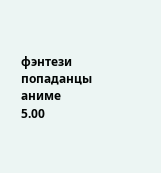фэнтези
попаданцы
аниме
5.00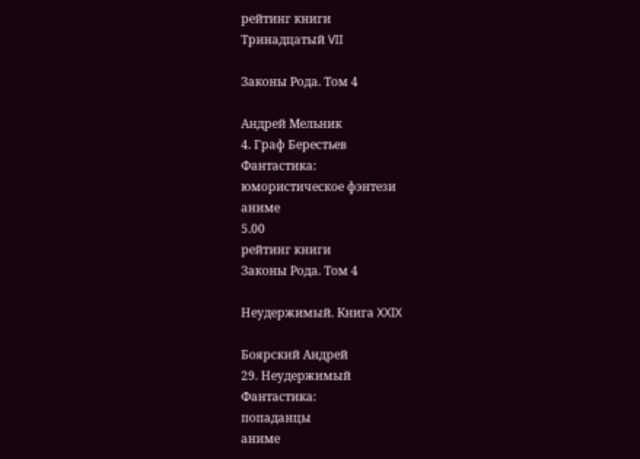рейтинг книги
Тринадцатый VII

Законы Рода. Том 4

Андрей Мельник
4. Граф Берестьев
Фантастика:
юмористическое фэнтези
аниме
5.00
рейтинг книги
Законы Рода. Том 4

Неудержимый. Книга XXIX

Боярский Андрей
29. Неудержимый
Фантастика:
попаданцы
аниме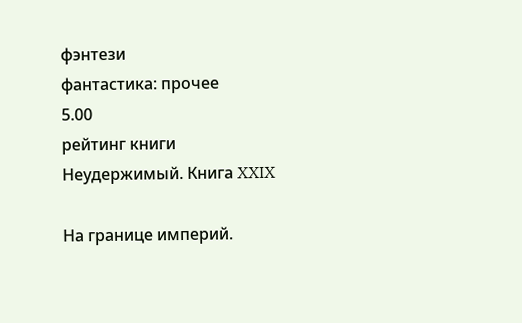фэнтези
фантастика: прочее
5.00
рейтинг книги
Неудержимый. Книга XXIX

На границе империй.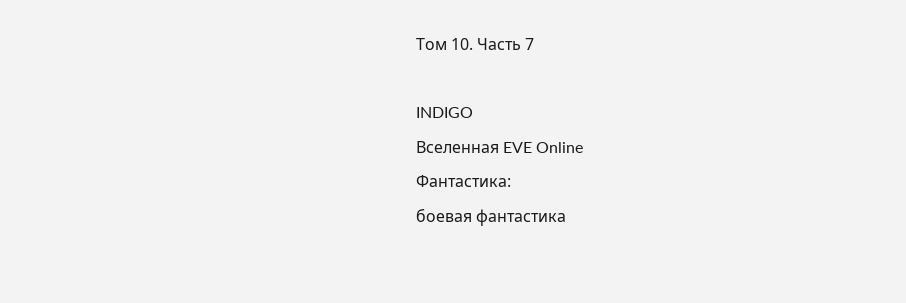Том 10. Часть 7

INDIGO
Вселенная EVE Online
Фантастика:
боевая фантастика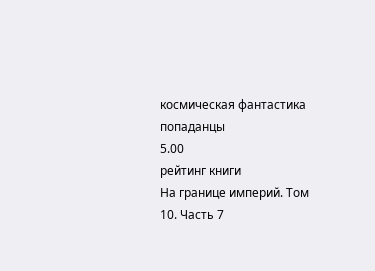космическая фантастика
попаданцы
5.00
рейтинг книги
На границе империй. Том 10. Часть 7